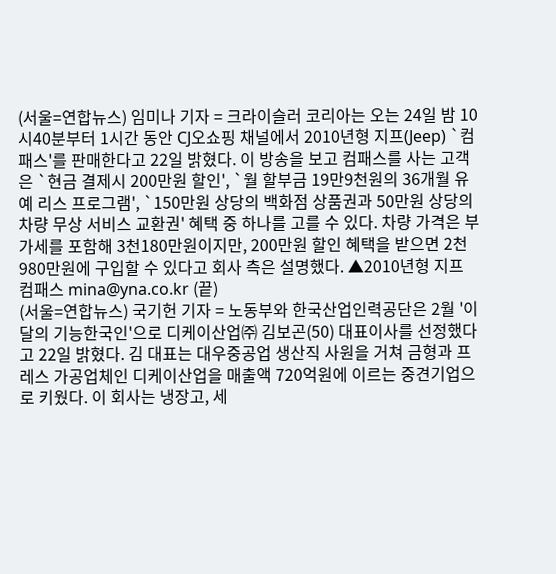(서울=연합뉴스) 임미나 기자 = 크라이슬러 코리아는 오는 24일 밤 10시40분부터 1시간 동안 CJ오쇼핑 채널에서 2010년형 지프(Jeep) `컴패스'를 판매한다고 22일 밝혔다. 이 방송을 보고 컴패스를 사는 고객은 `현금 결제시 200만원 할인', `월 할부금 19만9천원의 36개월 유예 리스 프로그램', `150만원 상당의 백화점 상품권과 50만원 상당의 차량 무상 서비스 교환권' 혜택 중 하나를 고를 수 있다. 차량 가격은 부가세를 포함해 3천180만원이지만, 200만원 할인 혜택을 받으면 2천980만원에 구입할 수 있다고 회사 측은 설명했다. ▲2010년형 지프 컴패스 mina@yna.co.kr (끝)
(서울=연합뉴스) 국기헌 기자 = 노동부와 한국산업인력공단은 2월 '이달의 기능한국인'으로 디케이산업㈜ 김보곤(50) 대표이사를 선정했다고 22일 밝혔다. 김 대표는 대우중공업 생산직 사원을 거쳐 금형과 프레스 가공업체인 디케이산업을 매출액 720억원에 이르는 중견기업으로 키웠다. 이 회사는 냉장고, 세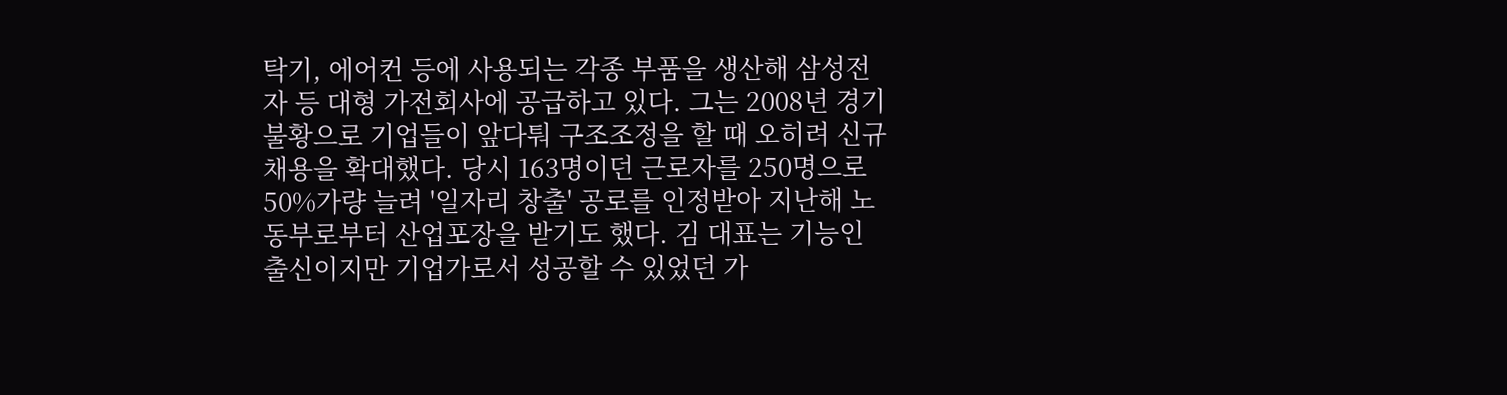탁기, 에어컨 등에 사용되는 각종 부품을 생산해 삼성전자 등 대형 가전회사에 공급하고 있다. 그는 2008년 경기불황으로 기업들이 앞다퉈 구조조정을 할 때 오히려 신규 채용을 확대했다. 당시 163명이던 근로자를 250명으로 50%가량 늘려 '일자리 창출' 공로를 인정받아 지난해 노동부로부터 산업포장을 받기도 했다. 김 대표는 기능인 출신이지만 기업가로서 성공할 수 있었던 가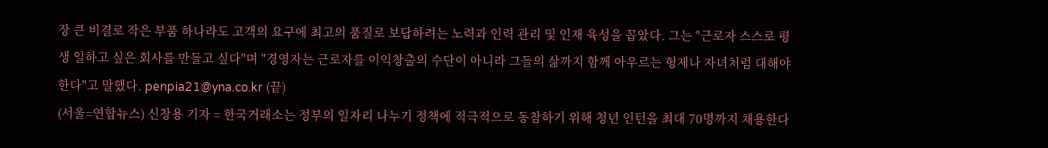장 큰 비결로 작은 부품 하나라도 고객의 요구에 최고의 품질로 보답하려는 노력과 인력 관리 및 인재 육성을 꼽았다. 그는 "근로자 스스로 평생 일하고 싶은 회사를 만들고 싶다"며 "경영자는 근로자를 이익창출의 수단이 아니라 그들의 삶까지 함께 아우르는 형제나 자녀처럼 대해야 한다"고 말했다. penpia21@yna.co.kr (끝)
(서울=연합뉴스) 신창용 기자 = 한국거래소는 정부의 일자리 나누기 정책에 적극적으로 동참하기 위해 청년 인턴을 최대 70명까지 채용한다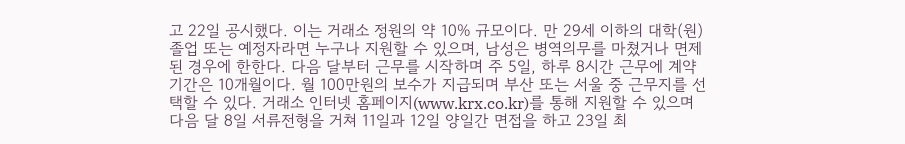고 22일 공시했다. 이는 거래소 정원의 약 10% 규모이다. 만 29세 이하의 대학(원)졸업 또는 예정자라면 누구나 지원할 수 있으며, 남성은 병역의무를 마쳤거나 면제된 경우에 한한다. 다음 달부터 근무를 시작하며 주 5일, 하루 8시간 근무에 계약기간은 10개월이다. 월 100만원의 보수가 지급되며 부산 또는 서울 중 근무지를 선택할 수 있다. 거래소 인터넷 홈페이지(www.krx.co.kr)를 통해 지원할 수 있으며 다음 달 8일 서류전형을 거쳐 11일과 12일 양일간 면접을 하고 23일 최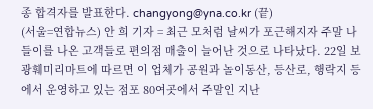종 합격자를 발표한다. changyong@yna.co.kr (끝)
(서울=연합뉴스) 안 희 기자 = 최근 모처럼 날씨가 포근해지자 주말 나들이를 나온 고객들로 편의점 매출이 늘어난 것으로 나타났다. 22일 보광훼미리마트에 따르면 이 업체가 공원과 놀이동산, 등산로, 행락지 등에서 운영하고 있는 점포 80여곳에서 주말인 지난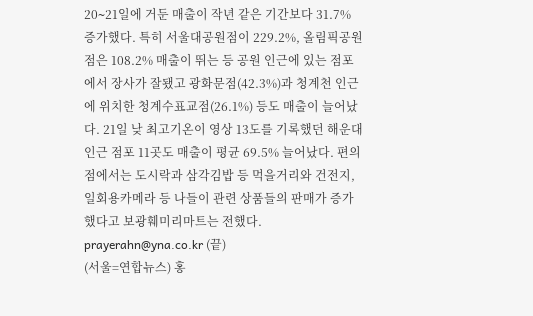20∼21일에 거둔 매출이 작년 같은 기간보다 31.7% 증가했다. 특히 서울대공원점이 229.2%, 올림픽공원점은 108.2% 매출이 뛰는 등 공원 인근에 있는 점포에서 장사가 잘됐고 광화문점(42.3%)과 청계천 인근에 위치한 청계수표교점(26.1%) 등도 매출이 늘어났다. 21일 낮 최고기온이 영상 13도를 기록했던 해운대 인근 점포 11곳도 매출이 평균 69.5% 늘어났다. 편의점에서는 도시락과 삼각김밥 등 먹을거리와 건전지, 일회용카메라 등 나들이 관련 상품들의 판매가 증가했다고 보광훼미리마트는 전했다. prayerahn@yna.co.kr (끝)
(서울=연합뉴스) 홍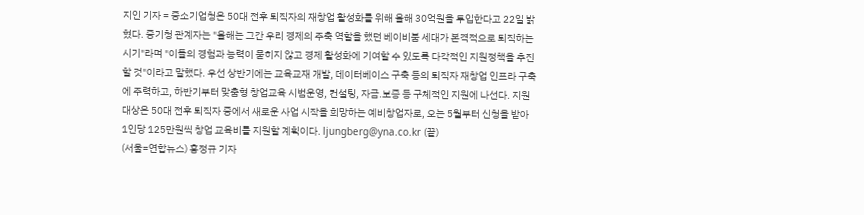지인 기자 = 중소기업청은 50대 전후 퇴직자의 재창업 활성화를 위해 올해 30억원을 투입한다고 22일 밝혔다. 중기청 관계자는 "올해는 그간 우리 경제의 주축 역할을 했던 베이비붐 세대가 본격적으로 퇴직하는 시기"라며 "이들의 경험과 능력이 묻히지 않고 경제 활성화에 기여할 수 있도록 다각적인 지원정책을 추진할 것"이라고 말했다. 우선 상반기에는 교육교재 개발, 데이터베이스 구축 등의 퇴직자 재창업 인프라 구축에 주력하고, 하반기부터 맞춤형 창업교육 시범운영, 컨설팅, 자금.보증 등 구체적인 지원에 나선다. 지원대상은 50대 전후 퇴직자 중에서 새로운 사업 시작을 희망하는 예비창업자로, 오는 5월부터 신청을 받아 1인당 125만원씩 창업 교육비를 지원할 계획이다. ljungberg@yna.co.kr (끝)
(서울=연합뉴스) 홍정규 기자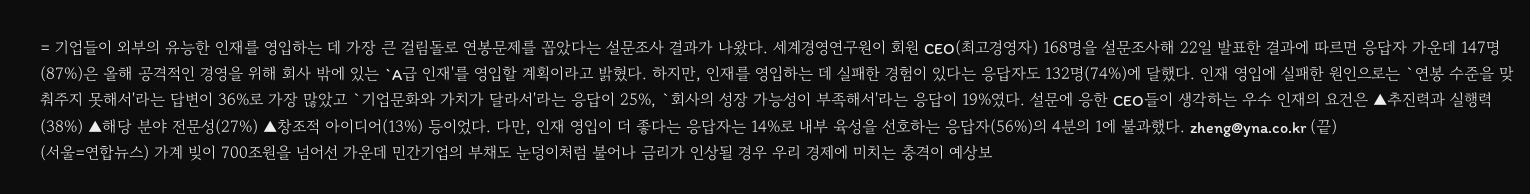= 기업들이 외부의 유능한 인재를 영입하는 데 가장 큰 걸림돌로 연봉문제를 꼽았다는 설문조사 결과가 나왔다. 세계경영연구원이 회원 CEO(최고경영자) 168명을 설문조사해 22일 발표한 결과에 따르면 응답자 가운데 147명(87%)은 올해 공격적인 경영을 위해 회사 밖에 있는 `A급 인재'를 영입할 계획이라고 밝혔다. 하지만, 인재를 영입하는 데 실패한 경험이 있다는 응답자도 132명(74%)에 달했다. 인재 영입에 실패한 원인으로는 `연봉 수준을 맞춰주지 못해서'라는 답변이 36%로 가장 많았고 `기업문화와 가치가 달라서'라는 응답이 25%, `회사의 성장 가능성이 부족해서'라는 응답이 19%였다. 설문에 응한 CEO들이 생각하는 우수 인재의 요건은 ▲추진력과 실행력(38%) ▲해당 분야 전문성(27%) ▲창조적 아이디어(13%) 등이었다. 다만, 인재 영입이 더 좋다는 응답자는 14%로 내부 육성을 선호하는 응답자(56%)의 4분의 1에 불과했다. zheng@yna.co.kr (끝)
(서울=연합뉴스) 가계 빚이 700조원을 넘어선 가운데 민간기업의 부채도 눈덩이처럼 불어나 금리가 인상될 경우 우리 경제에 미치는 충격이 예상보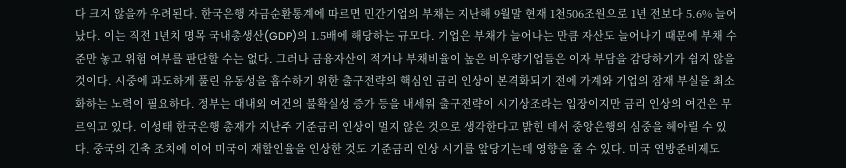다 크지 않을까 우려된다. 한국은행 자금순환통계에 따르면 민간기업의 부채는 지난해 9월말 현재 1천506조원으로 1년 전보다 5.6% 늘어났다. 이는 직전 1년치 명목 국내총생산(GDP)의 1.5배에 해당하는 규모다. 기업은 부채가 늘어나는 만큼 자산도 늘어나기 때문에 부채 수준만 놓고 위험 여부를 판단할 수는 없다. 그러나 금융자산이 적거나 부채비율이 높은 비우량기업들은 이자 부담을 감당하기가 쉽지 않을 것이다. 시중에 과도하게 풀린 유동성을 흡수하기 위한 출구전략의 핵심인 금리 인상이 본격화되기 전에 가계와 기업의 잠재 부실을 최소화하는 노력이 필요하다. 정부는 대내외 여건의 불확실성 증가 등을 내세워 출구전략이 시기상조라는 입장이지만 금리 인상의 여건은 무르익고 있다. 이성태 한국은행 총재가 지난주 기준금리 인상이 멀지 않은 것으로 생각한다고 밝힌 데서 중앙은행의 심중을 헤아릴 수 있다. 중국의 긴축 조치에 이어 미국이 재할인율을 인상한 것도 기준금리 인상 시기를 앞당기는데 영향을 줄 수 있다. 미국 연방준비제도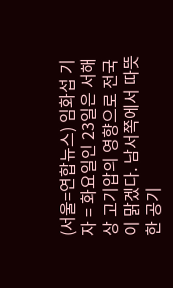(서울=연합뉴스) 임화섭 기자 = 화요일인 23일은 서해상 고기압의 영향으로 전국이 맑겠다. 남서쪽에서 따뜻한 공기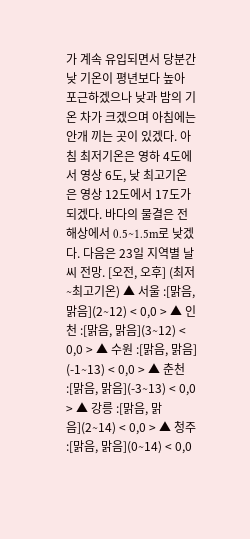가 계속 유입되면서 당분간 낮 기온이 평년보다 높아 포근하겠으나 낮과 밤의 기온 차가 크겠으며 아침에는 안개 끼는 곳이 있겠다. 아침 최저기온은 영하 4도에서 영상 6도, 낮 최고기온은 영상 12도에서 17도가 되겠다. 바다의 물결은 전해상에서 0.5∼1.5m로 낮겠다. 다음은 23일 지역별 날씨 전망. [오전, 오후] (최저∼최고기온) ▲ 서울 :[맑음, 맑음](2∼12) < 0,0 > ▲ 인천 :[맑음, 맑음](3∼12) < 0,0 > ▲ 수원 :[맑음, 맑음] (-1∼13) < 0,0 > ▲ 춘천 :[맑음, 맑음](-3∼13) < 0,0 > ▲ 강릉 :[맑음, 맑음](2∼14) < 0,0 > ▲ 청주 :[맑음, 맑음](0∼14) < 0,0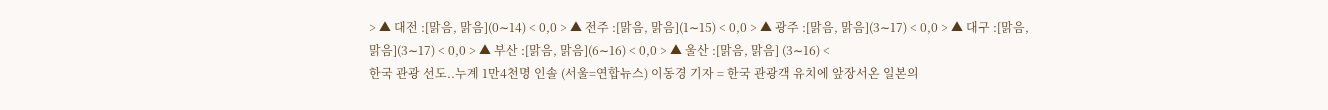> ▲ 대전 :[맑음, 맑음](0∼14) < 0,0 > ▲ 전주 :[맑음, 맑음](1∼15) < 0,0 > ▲ 광주 :[맑음, 맑음](3∼17) < 0,0 > ▲ 대구 :[맑음, 맑음](3∼17) < 0,0 > ▲ 부산 :[맑음, 맑음](6∼16) < 0,0 > ▲ 울산 :[맑음, 맑음] (3∼16) <
한국 관광 선도..누계 1만4천명 인솔 (서울=연합뉴스) 이동경 기자 = 한국 관광객 유치에 앞장서온 일본의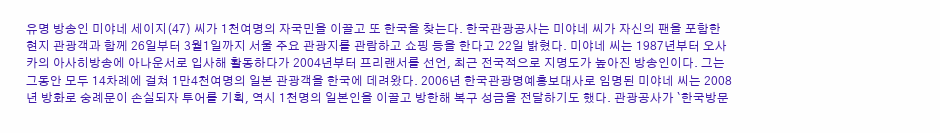유명 방송인 미야네 세이지(47) 씨가 1천여명의 자국민을 이끌고 또 한국을 찾는다. 한국관광공사는 미야네 씨가 자신의 팬을 포함한 현지 관광객과 함께 26일부터 3월1일까지 서울 주요 관광지를 관람하고 쇼핑 등을 한다고 22일 밝혔다. 미야네 씨는 1987년부터 오사카의 아사히방송에 아나운서로 입사해 활동하다가 2004년부터 프리랜서를 선언, 최근 전국적으로 지명도가 높아진 방송인이다. 그는 그동안 모두 14차례에 걸쳐 1만4천여명의 일본 관광객을 한국에 데려왔다. 2006년 한국관광명예홍보대사로 임명된 미야네 씨는 2008년 방화로 숭례문이 손실되자 투어를 기획, 역시 1천명의 일본인을 이끌고 방한해 복구 성금을 전달하기도 했다. 관광공사가 `한국방문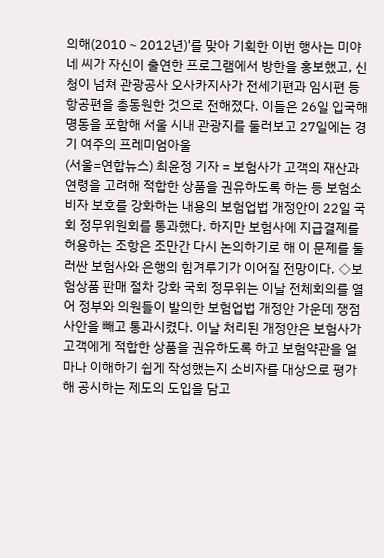의해(2010∼2012년)'를 맞아 기획한 이번 행사는 미야네 씨가 자신이 출연한 프로그램에서 방한을 홍보했고, 신청이 넘쳐 관광공사 오사카지사가 전세기편과 임시편 등 항공편을 총동원한 것으로 전해졌다. 이들은 26일 입국해 명동을 포함해 서울 시내 관광지를 둘러보고 27일에는 경기 여주의 프레미엄아울
(서울=연합뉴스) 최윤정 기자 = 보험사가 고객의 재산과 연령을 고려해 적합한 상품을 권유하도록 하는 등 보험소비자 보호를 강화하는 내용의 보험업법 개정안이 22일 국회 정무위원회를 통과했다. 하지만 보험사에 지급결제를 허용하는 조항은 조만간 다시 논의하기로 해 이 문제를 둘러싼 보험사와 은행의 힘겨루기가 이어질 전망이다. ◇보험상품 판매 절차 강화 국회 정무위는 이날 전체회의를 열어 정부와 의원들이 발의한 보험업법 개정안 가운데 쟁점 사안을 빼고 통과시켰다. 이날 처리된 개정안은 보험사가 고객에게 적합한 상품을 권유하도록 하고 보험약관을 얼마나 이해하기 쉽게 작성했는지 소비자를 대상으로 평가해 공시하는 제도의 도입을 담고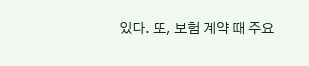있다. 또, 보험 계약 때 주요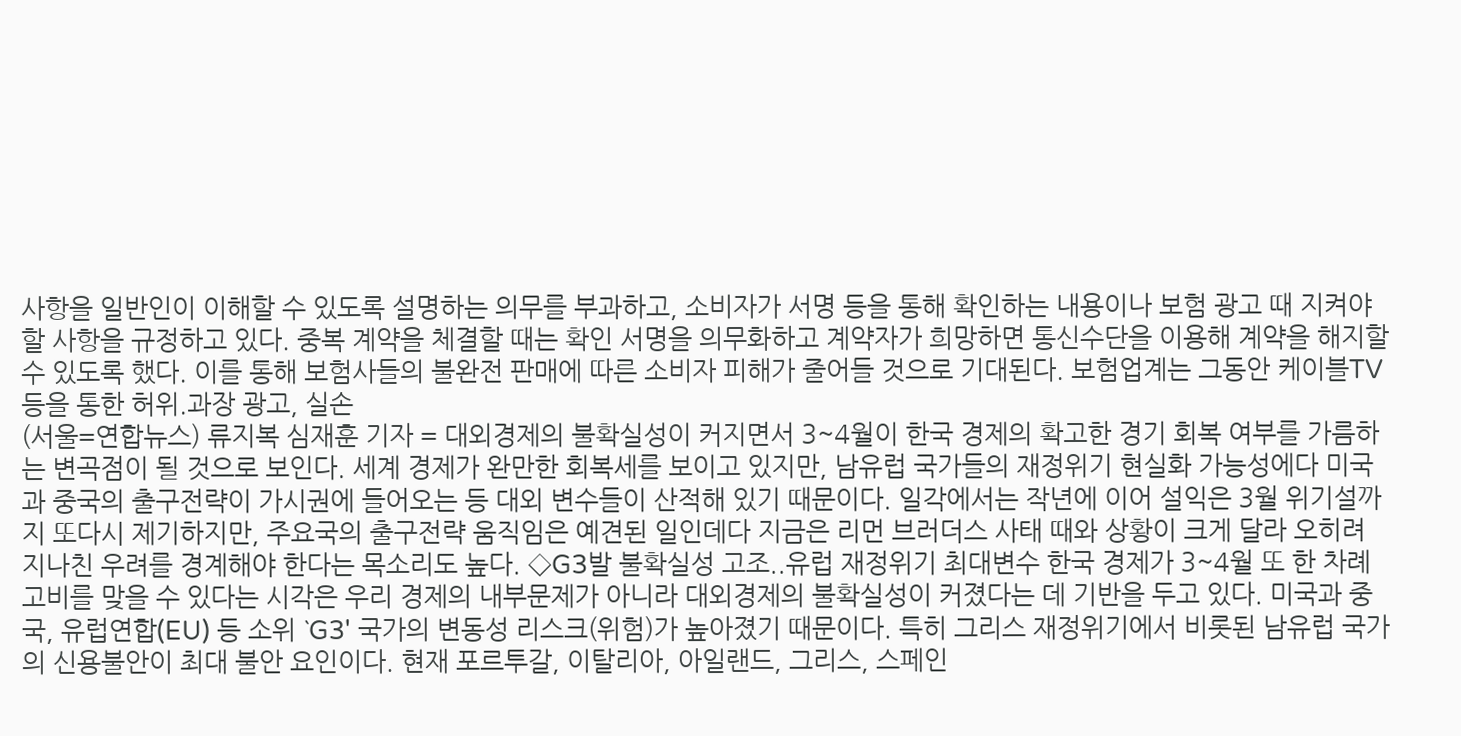사항을 일반인이 이해할 수 있도록 설명하는 의무를 부과하고, 소비자가 서명 등을 통해 확인하는 내용이나 보험 광고 때 지켜야 할 사항을 규정하고 있다. 중복 계약을 체결할 때는 확인 서명을 의무화하고 계약자가 희망하면 통신수단을 이용해 계약을 해지할 수 있도록 했다. 이를 통해 보험사들의 불완전 판매에 따른 소비자 피해가 줄어들 것으로 기대된다. 보험업계는 그동안 케이블TV 등을 통한 허위.과장 광고, 실손
(서울=연합뉴스) 류지복 심재훈 기자 = 대외경제의 불확실성이 커지면서 3~4월이 한국 경제의 확고한 경기 회복 여부를 가름하는 변곡점이 될 것으로 보인다. 세계 경제가 완만한 회복세를 보이고 있지만, 남유럽 국가들의 재정위기 현실화 가능성에다 미국과 중국의 출구전략이 가시권에 들어오는 등 대외 변수들이 산적해 있기 때문이다. 일각에서는 작년에 이어 설익은 3월 위기설까지 또다시 제기하지만, 주요국의 출구전략 움직임은 예견된 일인데다 지금은 리먼 브러더스 사태 때와 상황이 크게 달라 오히려 지나친 우려를 경계해야 한다는 목소리도 높다. ◇G3발 불확실성 고조..유럽 재정위기 최대변수 한국 경제가 3~4월 또 한 차례 고비를 맞을 수 있다는 시각은 우리 경제의 내부문제가 아니라 대외경제의 불확실성이 커졌다는 데 기반을 두고 있다. 미국과 중국, 유럽연합(EU) 등 소위 `G3' 국가의 변동성 리스크(위험)가 높아졌기 때문이다. 특히 그리스 재정위기에서 비롯된 남유럽 국가의 신용불안이 최대 불안 요인이다. 현재 포르투갈, 이탈리아, 아일랜드, 그리스, 스페인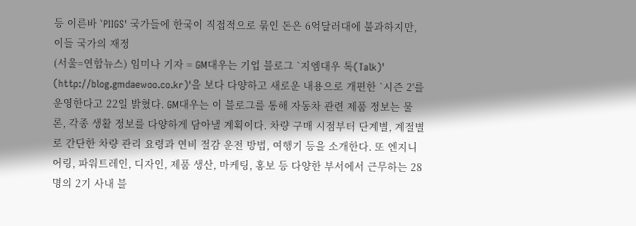등 이른바 `PIIGS' 국가들에 한국이 직접적으로 묶인 돈은 6억달러대에 불과하지만, 이들 국가의 재정
(서울=연합뉴스) 임미나 기자 = GM대우는 기업 블로그 `지엠대우 톡(Talk)' (http://blog.gmdaewoo.co.kr)'을 보다 다양하고 새로운 내용으로 개편한 `시즌 2'를 운영한다고 22일 밝혔다. GM대우는 이 블로그를 통해 자동차 관련 제품 정보는 물론, 각종 생활 정보를 다양하게 담아낼 계획이다. 차량 구매 시점부터 단계별, 계절별로 간단한 차량 관리 요령과 연비 절감 운전 방법, 여행기 등을 소개한다. 또 엔지니어링, 파워트레인, 디자인, 제품 생산, 마케팅, 홍보 등 다양한 부서에서 근무하는 28명의 2기 사내 블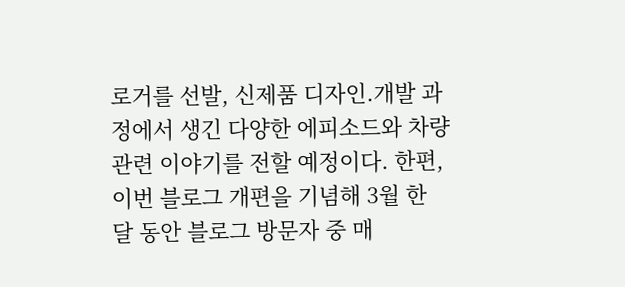로거를 선발, 신제품 디자인.개발 과정에서 생긴 다양한 에피소드와 차량 관련 이야기를 전할 예정이다. 한편, 이번 블로그 개편을 기념해 3월 한 달 동안 블로그 방문자 중 매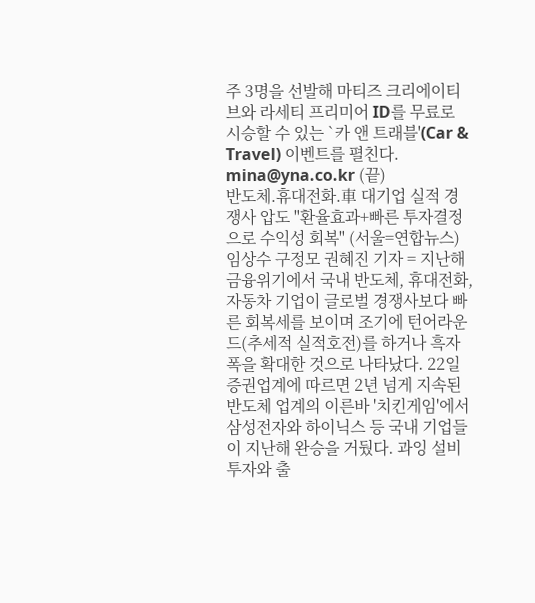주 3명을 선발해 마티즈 크리에이티브와 라세티 프리미어 ID를 무료로 시승할 수 있는 `카 앤 트래블'(Car & Travel) 이벤트를 펼친다. mina@yna.co.kr (끝)
반도체.휴대전화.車 대기업 실적 경쟁사 압도 "환율효과+빠른 투자결정으로 수익성 회복" (서울=연합뉴스) 임상수 구정모 권혜진 기자 = 지난해 금융위기에서 국내 반도체, 휴대전화, 자동차 기업이 글로벌 경쟁사보다 빠른 회복세를 보이며 조기에 턴어라운드(추세적 실적호전)를 하거나 흑자 폭을 확대한 것으로 나타났다. 22일 증권업계에 따르면 2년 넘게 지속된 반도체 업계의 이른바 '치킨게임'에서 삼성전자와 하이닉스 등 국내 기업들이 지난해 완승을 거뒀다. 과잉 설비투자와 출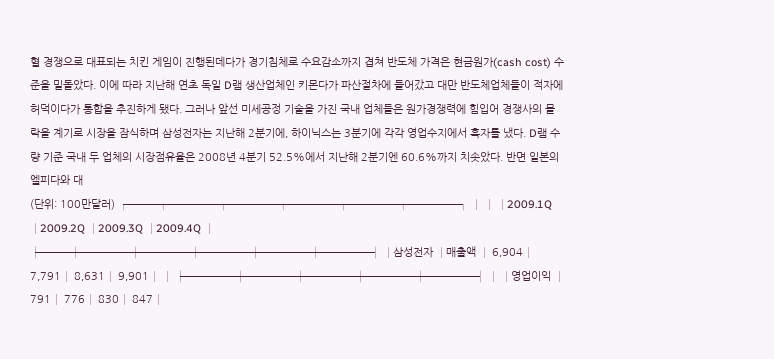혈 경쟁으로 대표되는 치킨 게임이 진행된데다가 경기침체로 수요감소까지 겹쳐 반도체 가격은 현금원가(cash cost) 수준을 밑돌았다. 이에 따라 지난해 연초 독일 D램 생산업체인 키몬다가 파산절차에 들어갔고 대만 반도체업체들이 적자에 허덕이다가 통합을 추진하게 됐다. 그러나 앞선 미세공정 기술을 가진 국내 업체들은 원가경쟁력에 힘입어 경쟁사의 몰락을 계기로 시장을 잠식하며 삼성전자는 지난해 2분기에, 하이닉스는 3분기에 각각 영업수지에서 흑자를 냈다. D램 수량 기준 국내 두 업체의 시장점유율은 2008년 4분기 52.5%에서 지난해 2분기엔 60.6%까지 치솟았다. 반면 일본의 엘피다와 대
(단위: 100만달러) ┌───┬─────┬─────┬─────┬─────┬─────┐ │ │ │2009.1Q │2009.2Q │2009.3Q │2009.4Q │ ├───┼─────┼─────┼─────┼─────┼─────┤ │삼성전자 │매출액 │ 6,904│ 7,791│ 8,631│ 9,901│ │ ├─────┼─────┼─────┼─────┼─────┤ │ │영업이익 │ 791│ 776│ 830│ 847│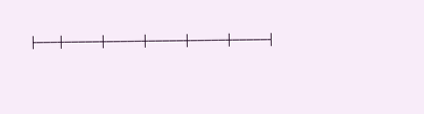├───┼─────┼─────┼─────┼─────┼─────┤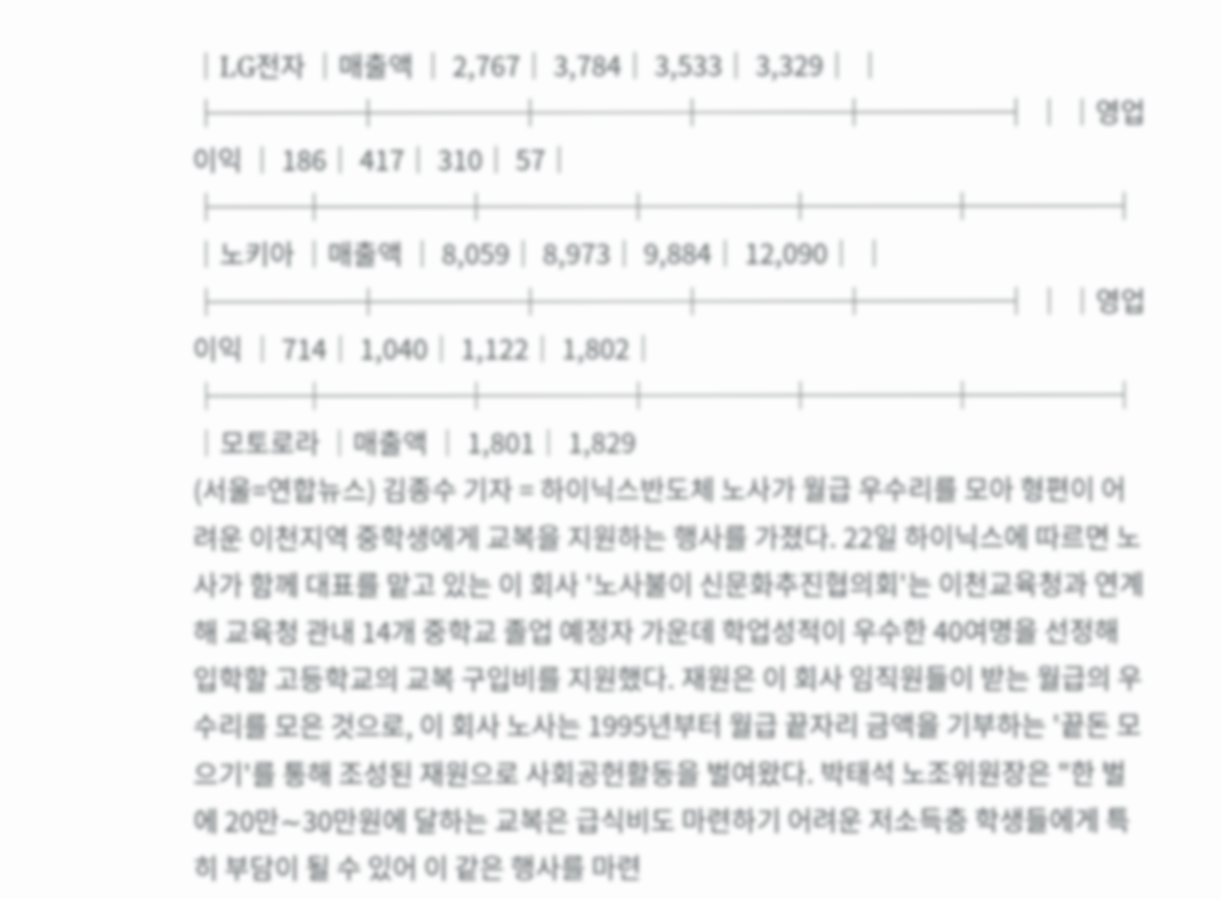│LG전자 │매출액 │ 2,767│ 3,784│ 3,533│ 3,329│ │ ├─────┼─────┼─────┼─────┼─────┤ │ │영업이익 │ 186│ 417│ 310│ 57│ ├───┼─────┼─────┼─────┼─────┼─────┤ │노키아 │매출액 │ 8,059│ 8,973│ 9,884│ 12,090│ │ ├─────┼─────┼─────┼─────┼─────┤ │ │영업이익 │ 714│ 1,040│ 1,122│ 1,802│ ├───┼─────┼─────┼─────┼─────┼─────┤ │모토로라 │매출액 │ 1,801│ 1,829
(서울=연합뉴스) 김종수 기자 = 하이닉스반도체 노사가 월급 우수리를 모아 형편이 어려운 이천지역 중학생에게 교복을 지원하는 행사를 가졌다. 22일 하이닉스에 따르면 노사가 함께 대표를 맡고 있는 이 회사 '노사불이 신문화추진협의회'는 이천교육청과 연계해 교육청 관내 14개 중학교 졸업 예정자 가운데 학업성적이 우수한 40여명을 선정해 입학할 고등학교의 교복 구입비를 지원했다. 재원은 이 회사 임직원들이 받는 월급의 우수리를 모은 것으로, 이 회사 노사는 1995년부터 월급 끝자리 금액을 기부하는 '끝돈 모으기'를 통해 조성된 재원으로 사회공헌활동을 벌여왔다. 박태석 노조위원장은 "한 벌에 20만∼30만원에 달하는 교복은 급식비도 마련하기 어려운 저소득층 학생들에게 특히 부담이 될 수 있어 이 같은 행사를 마련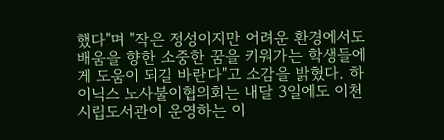했다"며 "작은 정성이지만 어려운 환경에서도 배움을 향한 소중한 꿈을 키워가는 학생들에게 도움이 되길 바란다"고 소감을 밝혔다. 하이닉스 노사불이협의회는 내달 3일에도 이천시립도서관이 운영하는 이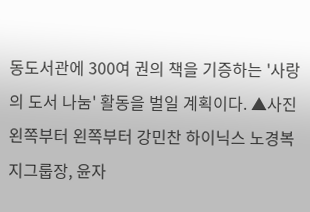동도서관에 300여 권의 책을 기증하는 '사랑의 도서 나눔' 활동을 벌일 계획이다. ▲사진 왼쪽부터 왼쪽부터 강민찬 하이닉스 노경복지그룹장, 윤자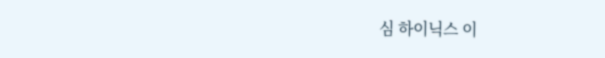심 하이닉스 이